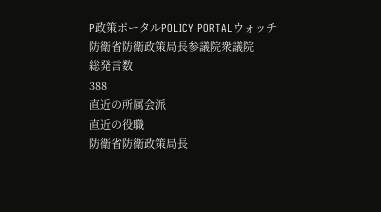P政策ポータルPOLICY PORTALウォッチ
防衛省防衛政策局長参議院衆議院
総発言数
388
直近の所属会派
直近の役職
防衛省防衛政策局長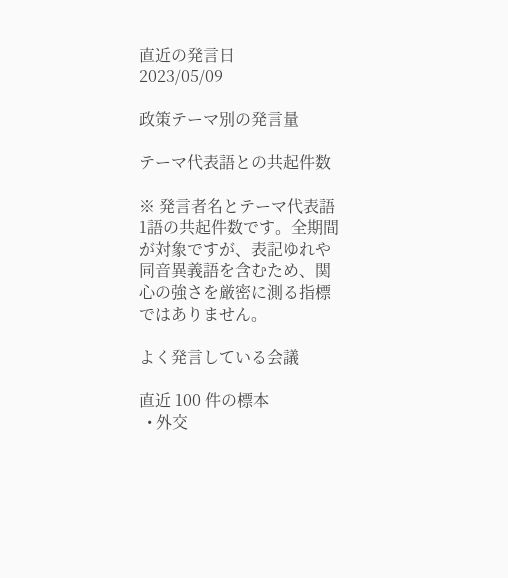直近の発言日
2023/05/09

政策テーマ別の発言量

テーマ代表語との共起件数

※ 発言者名とテーマ代表語1語の共起件数です。全期間が対象ですが、表記ゆれや 同音異義語を含むため、関心の強さを厳密に測る指標ではありません。

よく発言している会議

直近 100 件の標本
  • 外交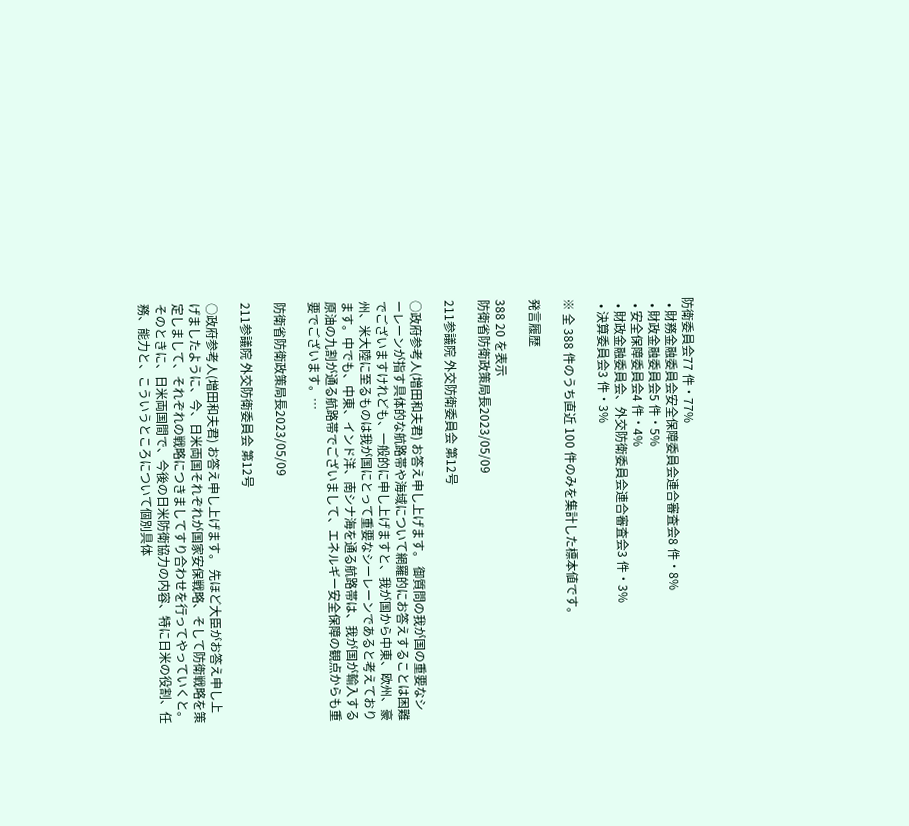防衛委員会77 件・77%
  • 財務金融委員会安全保障委員会連合審査会8 件・8%
  • 財政金融委員会5 件・5%
  • 安全保障委員会4 件・4%
  • 財政金融委員会、外交防衛委員会連合審査会3 件・3%
  • 決算委員会3 件・3%

※ 全 388 件のうち直近 100 件のみを集計した標本値です。

発言履歴

388 20 を表示
防衛省防衛政策局長2023/05/09

211参議院 外交防衛委員会 第12号

○政府参考人(増田和夫君) お答え申し上げます。 御質問の我が国の重要なシーレーンが指す具体的な航路帯や海域について網羅的にお答えすることは困難でございますけれども、一般的に申し上げますと、我が国から中東、欧州、豪州、米大陸に至るものは我が国にとって重要なシーレーンであると考えております。中でも、中東、インド洋、南シナ海を通る航路帯は、我が国が輸入する原油の九割が通る航路帯でございまして、エネルギー安全保障の観点からも重要でございます。…

防衛省防衛政策局長2023/05/09

211参議院 外交防衛委員会 第12号

○政府参考人(増田和夫君) お答え申し上げます。 先ほど大臣がお答え申し上げましたように、今、日米両国それぞれが国家安保戦略、そして防衛戦略を策定しまして、それぞれの戦略につきましてすり合わせを行ってやっていくと。そのときに、日米両国間で、今後の日米防衛協力の内容、特に日米の役割、任務、能力と、こういうところについて個別具体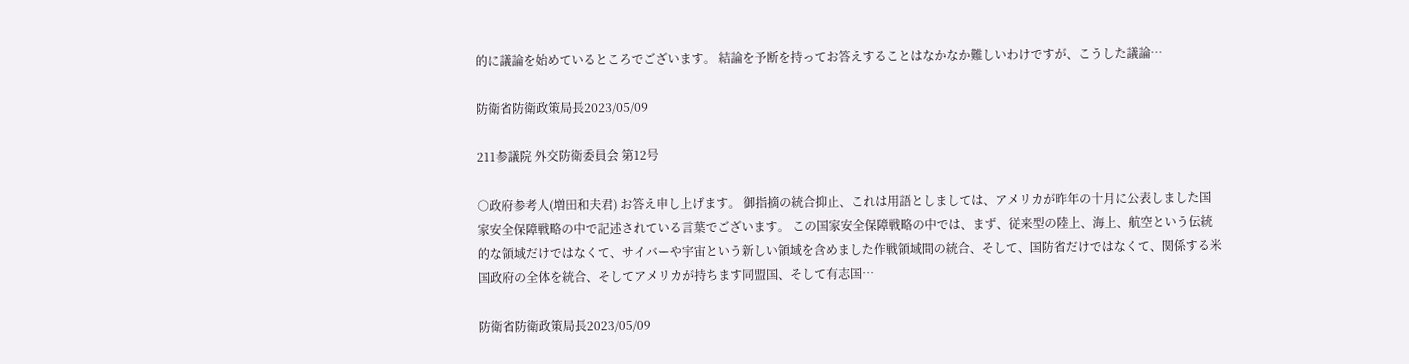的に議論を始めているところでございます。 結論を予断を持ってお答えすることはなかなか難しいわけですが、こうした議論…

防衛省防衛政策局長2023/05/09

211参議院 外交防衛委員会 第12号

○政府参考人(増田和夫君) お答え申し上げます。 御指摘の統合抑止、これは用語としましては、アメリカが昨年の十月に公表しました国家安全保障戦略の中で記述されている言葉でございます。 この国家安全保障戦略の中では、まず、従来型の陸上、海上、航空という伝統的な領域だけではなくて、サイバーや宇宙という新しい領域を含めました作戦領域間の統合、そして、国防省だけではなくて、関係する米国政府の全体を統合、そしてアメリカが持ちます同盟国、そして有志国…

防衛省防衛政策局長2023/05/09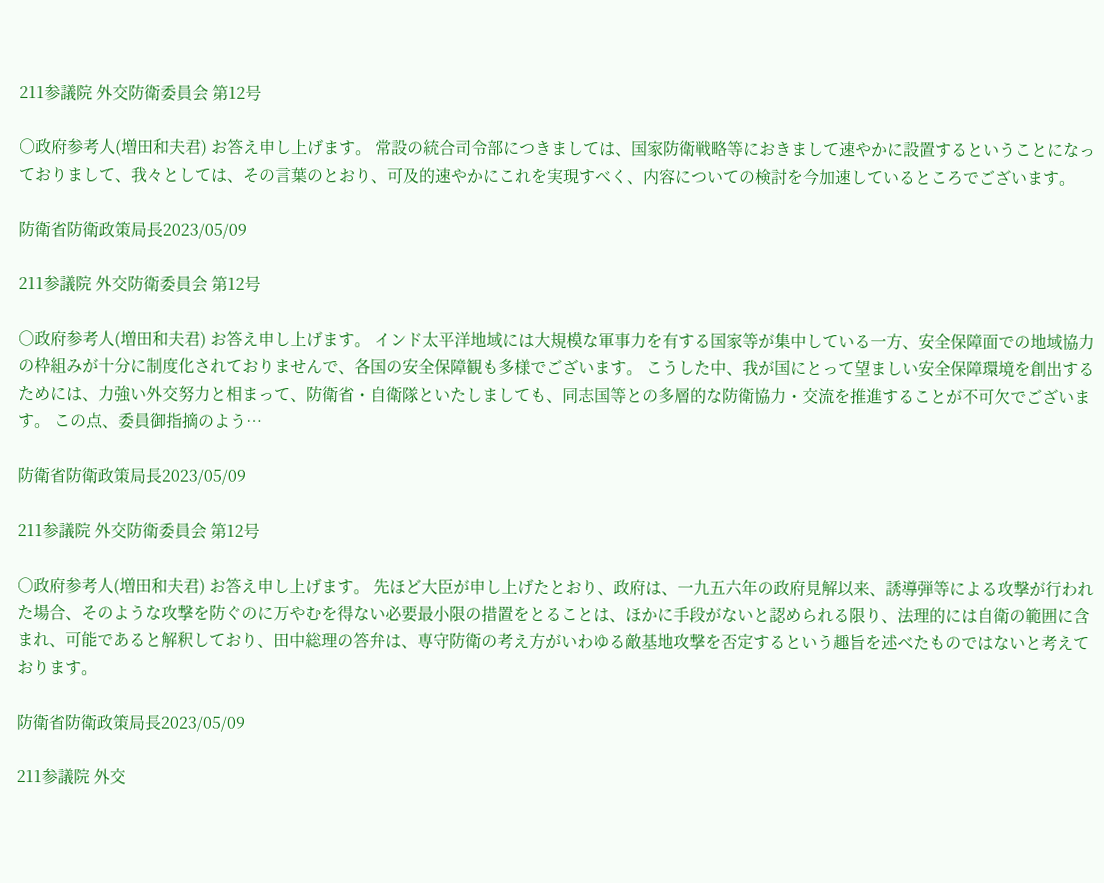211参議院 外交防衛委員会 第12号

○政府参考人(増田和夫君) お答え申し上げます。 常設の統合司令部につきましては、国家防衛戦略等におきまして速やかに設置するということになっておりまして、我々としては、その言葉のとおり、可及的速やかにこれを実現すべく、内容についての検討を今加速しているところでございます。

防衛省防衛政策局長2023/05/09

211参議院 外交防衛委員会 第12号

○政府参考人(増田和夫君) お答え申し上げます。 インド太平洋地域には大規模な軍事力を有する国家等が集中している一方、安全保障面での地域協力の枠組みが十分に制度化されておりませんで、各国の安全保障観も多様でございます。 こうした中、我が国にとって望ましい安全保障環境を創出するためには、力強い外交努力と相まって、防衛省・自衛隊といたしましても、同志国等との多層的な防衛協力・交流を推進することが不可欠でございます。 この点、委員御指摘のよう…

防衛省防衛政策局長2023/05/09

211参議院 外交防衛委員会 第12号

○政府参考人(増田和夫君) お答え申し上げます。 先ほど大臣が申し上げたとおり、政府は、一九五六年の政府見解以来、誘導弾等による攻撃が行われた場合、そのような攻撃を防ぐのに万やむを得ない必要最小限の措置をとることは、ほかに手段がないと認められる限り、法理的には自衛の範囲に含まれ、可能であると解釈しており、田中総理の答弁は、専守防衛の考え方がいわゆる敵基地攻撃を否定するという趣旨を述べたものではないと考えております。

防衛省防衛政策局長2023/05/09

211参議院 外交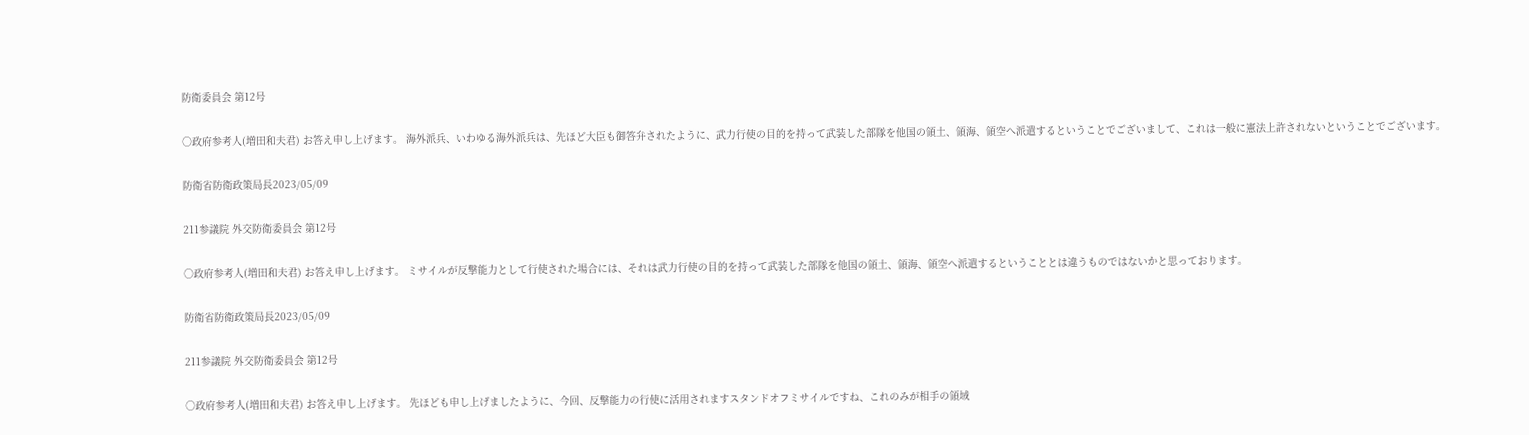防衛委員会 第12号

○政府参考人(増田和夫君) お答え申し上げます。 海外派兵、いわゆる海外派兵は、先ほど大臣も御答弁されたように、武力行使の目的を持って武装した部隊を他国の領土、領海、領空へ派遣するということでございまして、これは一般に憲法上許されないということでございます。

防衛省防衛政策局長2023/05/09

211参議院 外交防衛委員会 第12号

○政府参考人(増田和夫君) お答え申し上げます。 ミサイルが反撃能力として行使された場合には、それは武力行使の目的を持って武装した部隊を他国の領土、領海、領空へ派遣するということとは違うものではないかと思っております。

防衛省防衛政策局長2023/05/09

211参議院 外交防衛委員会 第12号

○政府参考人(増田和夫君) お答え申し上げます。 先ほども申し上げましたように、今回、反撃能力の行使に活用されますスタンドオフミサイルですね、これのみが相手の領域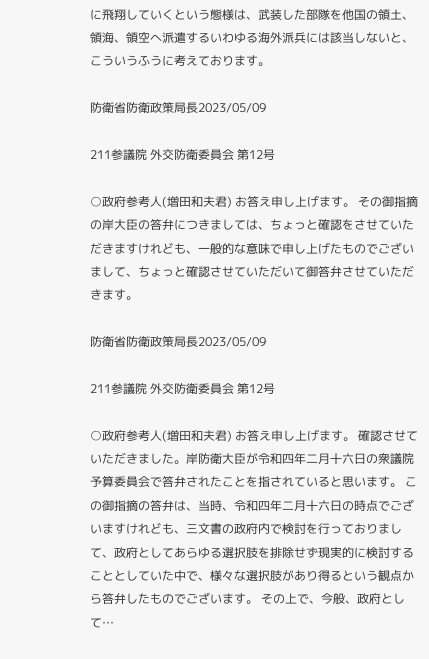に飛翔していくという態様は、武装した部隊を他国の領土、領海、領空へ派遣するいわゆる海外派兵には該当しないと、こういうふうに考えております。

防衛省防衛政策局長2023/05/09

211参議院 外交防衛委員会 第12号

○政府参考人(増田和夫君) お答え申し上げます。 その御指摘の岸大臣の答弁につきましては、ちょっと確認をさせていただきますけれども、一般的な意味で申し上げたものでございまして、ちょっと確認させていただいて御答弁させていただきます。

防衛省防衛政策局長2023/05/09

211参議院 外交防衛委員会 第12号

○政府参考人(増田和夫君) お答え申し上げます。 確認させていただきました。岸防衛大臣が令和四年二月十六日の衆議院予算委員会で答弁されたことを指されていると思います。 この御指摘の答弁は、当時、令和四年二月十六日の時点でございますけれども、三文書の政府内で検討を行っておりまして、政府としてあらゆる選択肢を排除せず現実的に検討することとしていた中で、様々な選択肢があり得るという観点から答弁したものでございます。 その上で、今般、政府として…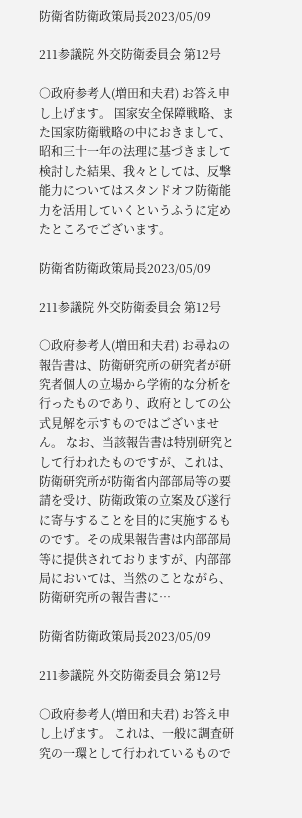防衛省防衛政策局長2023/05/09

211参議院 外交防衛委員会 第12号

○政府参考人(増田和夫君) お答え申し上げます。 国家安全保障戦略、また国家防衛戦略の中におきまして、昭和三十一年の法理に基づきまして検討した結果、我々としては、反撃能力についてはスタンドオフ防衛能力を活用していくというふうに定めたところでございます。

防衛省防衛政策局長2023/05/09

211参議院 外交防衛委員会 第12号

○政府参考人(増田和夫君) お尋ねの報告書は、防衛研究所の研究者が研究者個人の立場から学術的な分析を行ったものであり、政府としての公式見解を示すものではございません。 なお、当該報告書は特別研究として行われたものですが、これは、防衛研究所が防衛省内部部局等の要請を受け、防衛政策の立案及び遂行に寄与することを目的に実施するものです。その成果報告書は内部部局等に提供されておりますが、内部部局においては、当然のことながら、防衛研究所の報告書に…

防衛省防衛政策局長2023/05/09

211参議院 外交防衛委員会 第12号

○政府参考人(増田和夫君) お答え申し上げます。 これは、一般に調査研究の一環として行われているもので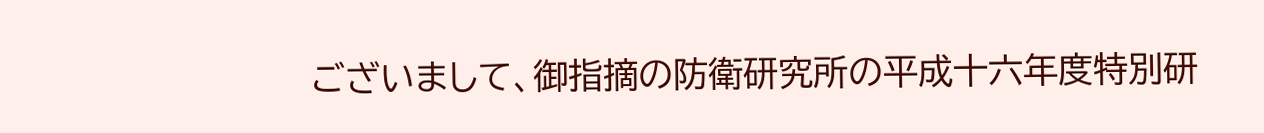ございまして、御指摘の防衛研究所の平成十六年度特別研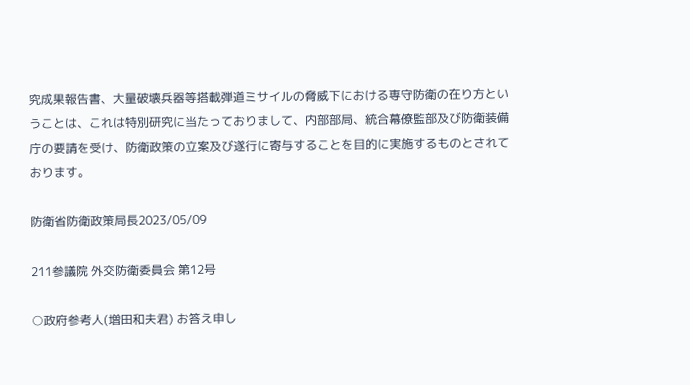究成果報告書、大量破壊兵器等搭載弾道ミサイルの脅威下における専守防衛の在り方ということは、これは特別研究に当たっておりまして、内部部局、統合幕僚監部及び防衛装備庁の要請を受け、防衛政策の立案及び遂行に寄与することを目的に実施するものとされております。

防衛省防衛政策局長2023/05/09

211参議院 外交防衛委員会 第12号

○政府参考人(増田和夫君) お答え申し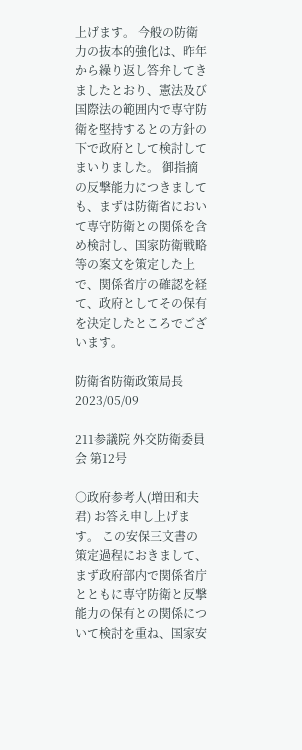上げます。 今般の防衛力の抜本的強化は、昨年から繰り返し答弁してきましたとおり、憲法及び国際法の範囲内で専守防衛を堅持するとの方針の下で政府として検討してまいりました。 御指摘の反撃能力につきましても、まずは防衛省において専守防衛との関係を含め検討し、国家防衛戦略等の案文を策定した上で、関係省庁の確認を経て、政府としてその保有を決定したところでございます。

防衛省防衛政策局長2023/05/09

211参議院 外交防衛委員会 第12号

○政府参考人(増田和夫君) お答え申し上げます。 この安保三文書の策定過程におきまして、まず政府部内で関係省庁とともに専守防衛と反撃能力の保有との関係について検討を重ね、国家安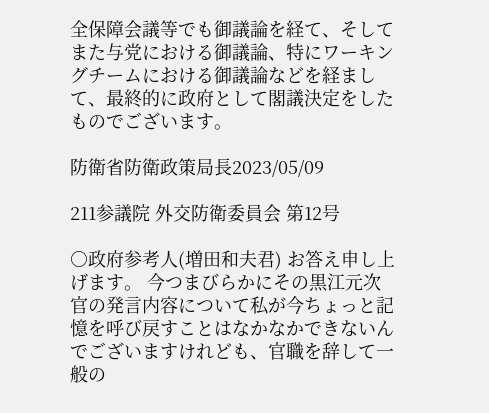全保障会議等でも御議論を経て、そしてまた与党における御議論、特にワーキングチームにおける御議論などを経まして、最終的に政府として閣議決定をしたものでございます。

防衛省防衛政策局長2023/05/09

211参議院 外交防衛委員会 第12号

○政府参考人(増田和夫君) お答え申し上げます。 今つまびらかにその黒江元次官の発言内容について私が今ちょっと記憶を呼び戻すことはなかなかできないんでございますけれども、官職を辞して一般の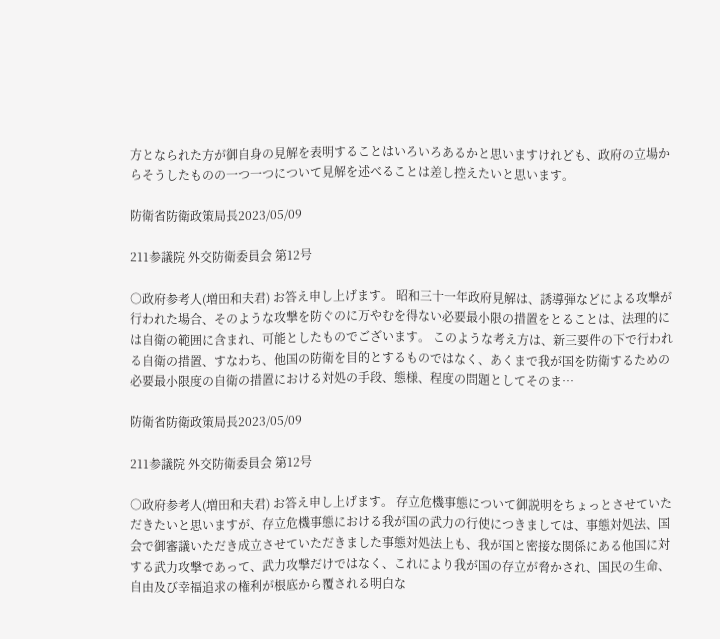方となられた方が御自身の見解を表明することはいろいろあるかと思いますけれども、政府の立場からそうしたものの一つ一つについて見解を述べることは差し控えたいと思います。

防衛省防衛政策局長2023/05/09

211参議院 外交防衛委員会 第12号

○政府参考人(増田和夫君) お答え申し上げます。 昭和三十一年政府見解は、誘導弾などによる攻撃が行われた場合、そのような攻撃を防ぐのに万やむを得ない必要最小限の措置をとることは、法理的には自衛の範囲に含まれ、可能としたものでございます。 このような考え方は、新三要件の下で行われる自衛の措置、すなわち、他国の防衛を目的とするものではなく、あくまで我が国を防衛するための必要最小限度の自衛の措置における対処の手段、態様、程度の問題としてそのま…

防衛省防衛政策局長2023/05/09

211参議院 外交防衛委員会 第12号

○政府参考人(増田和夫君) お答え申し上げます。 存立危機事態について御説明をちょっとさせていただきたいと思いますが、存立危機事態における我が国の武力の行使につきましては、事態対処法、国会で御審議いただき成立させていただきました事態対処法上も、我が国と密接な関係にある他国に対する武力攻撃であって、武力攻撃だけではなく、これにより我が国の存立が脅かされ、国民の生命、自由及び幸福追求の権利が根底から覆される明白な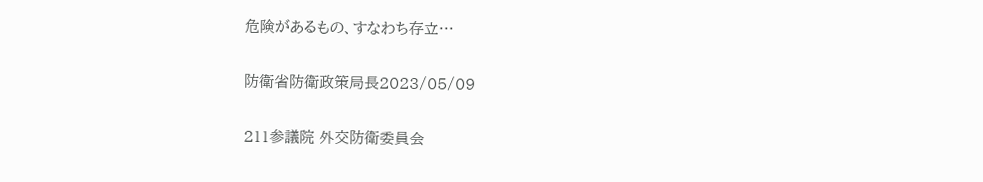危険があるもの、すなわち存立…

防衛省防衛政策局長2023/05/09

211参議院 外交防衛委員会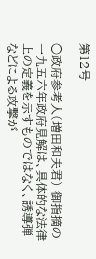第12号

○政府参考人(増田和夫君) 御指摘の一九五六年政府見解は、具体的な法律上の定義を示すものではなく、誘導弾などによる攻撃が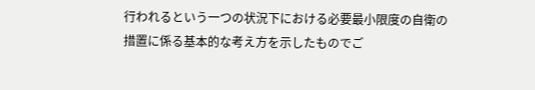行われるという一つの状況下における必要最小限度の自衛の措置に係る基本的な考え方を示したものでご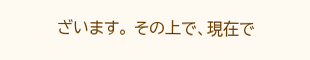ざいます。 その上で、現在で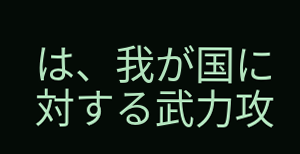は、我が国に対する武力攻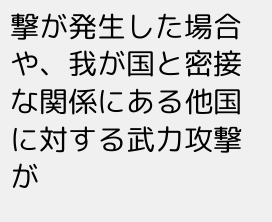撃が発生した場合や、我が国と密接な関係にある他国に対する武力攻撃が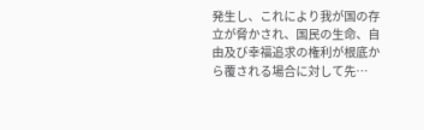発生し、これにより我が国の存立が脅かされ、国民の生命、自由及び幸福追求の権利が根底から覆される場合に対して先…